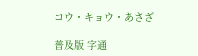コウ・キョウ・あさざ

普及版 字通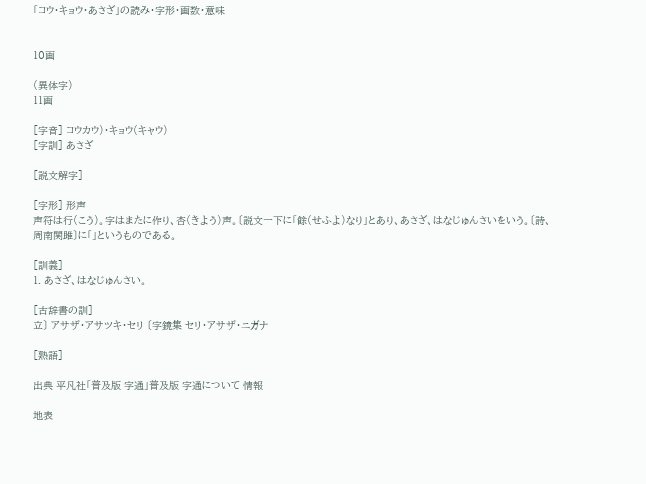「コウ・キョウ・あさざ」の読み・字形・画数・意味


10画

(異体字)
11画

[字音] コウカウ)・キョウ(キャウ)
[字訓] あさざ

[説文解字]

[字形] 形声
声符は行(こう)。字はまたに作り、杏(きよう)声。〔説文一下に「餘(せふよ)なり」とあり、あさざ、はなじゅんさいをいう。〔詩、周南関雎〕に「」というものである。

[訓義]
1. あさざ、はなじゅんさい。

[古辞書の訓]
立〕 アサザ・アサツキ・セリ 〔字鏡集 セリ・アサザ・ニガナ

[熟語]

出典 平凡社「普及版 字通」普及版 字通について 情報

地表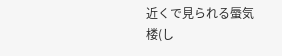近くで見られる蜃気楼(し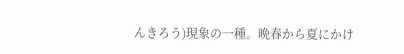んきろう)現象の一種。晩春から夏にかけ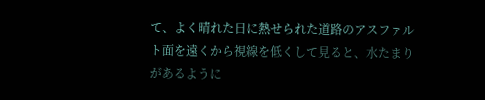て、よく晴れた日に熱せられた道路のアスファルト面を遠くから視線を低くして見ると、水たまりがあるように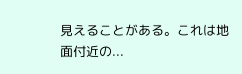見えることがある。これは地面付近の...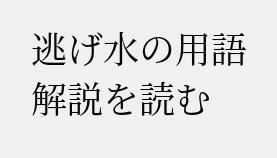逃げ水の用語解説を読む